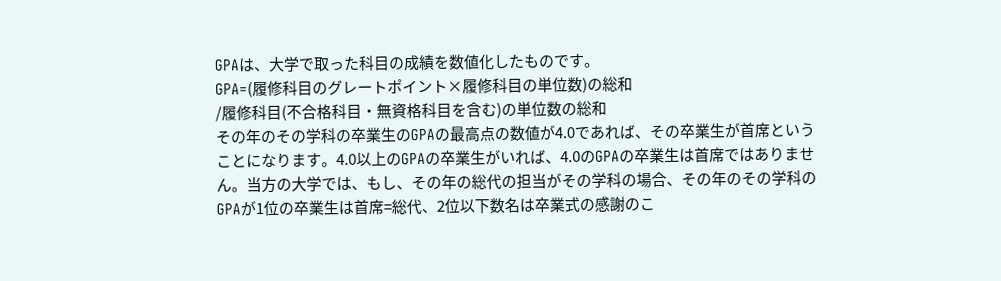GPAは、大学で取った科目の成績を数値化したものです。
GPA=(履修科目のグレートポイント×履修科目の単位数)の総和
/履修科目(不合格科目・無資格科目を含む)の単位数の総和
その年のその学科の卒業生のGPAの最高点の数値が4.0であれば、その卒業生が首席ということになります。4.0以上のGPAの卒業生がいれば、4.0のGPAの卒業生は首席ではありません。当方の大学では、もし、その年の総代の担当がその学科の場合、その年のその学科のGPAが1位の卒業生は首席=総代、2位以下数名は卒業式の感謝のこ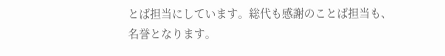とば担当にしています。総代も感謝のことば担当も、名誉となります。